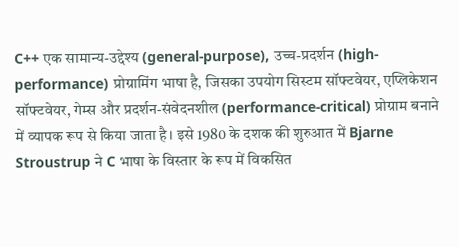C++ एक सामान्य-उद्देश्य (general-purpose), उच्च-प्रदर्शन (high-performance) प्रोग्रामिंग भाषा है, जिसका उपयोग सिस्टम सॉफ्टवेयर, एप्लिकेशन सॉफ्टवेयर, गेम्स और प्रदर्शन-संवेदनशील (performance-critical) प्रोग्राम बनाने में व्यापक रूप से किया जाता है। इसे 1980 के दशक की शुरुआत में Bjarne Stroustrup ने C भाषा के विस्तार के रूप में विकसित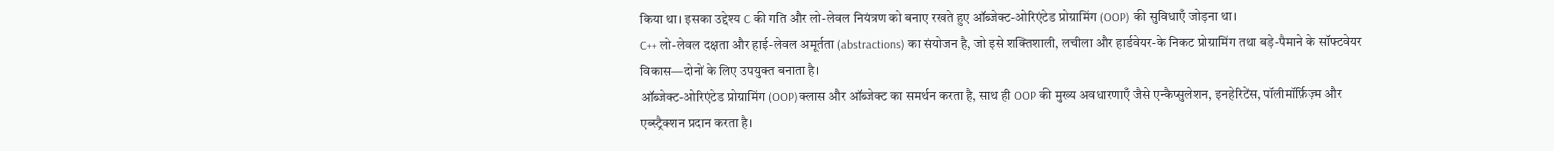किया था। इसका उद्देश्य C की गति और लो-लेवल नियंत्रण को बनाए रखते हुए ऑब्जेक्ट-ओरिएंटेड प्रोग्रामिंग (OOP) की सुविधाएँ जोड़ना था।
C++ लो-लेवल दक्षता और हाई-लेवल अमूर्तता (abstractions) का संयोजन है, जो इसे शक्तिशाली, लचीला और हार्डवेयर-के निकट प्रोग्रामिंग तथा बड़े-पैमाने के सॉफ्टवेयर विकास—दोनों के लिए उपयुक्त बनाता है।
ऑब्जेक्ट-ओरिएंटेड प्रोग्रामिंग (OOP)क्लास और ऑब्जेक्ट का समर्थन करता है, साथ ही OOP की मुख्य अवधारणाएँ जैसे एन्कैप्सुलेशन, इनहेरिटेंस, पॉलीमॉर्फ़िज़्म और एब्स्ट्रैक्शन प्रदान करता है।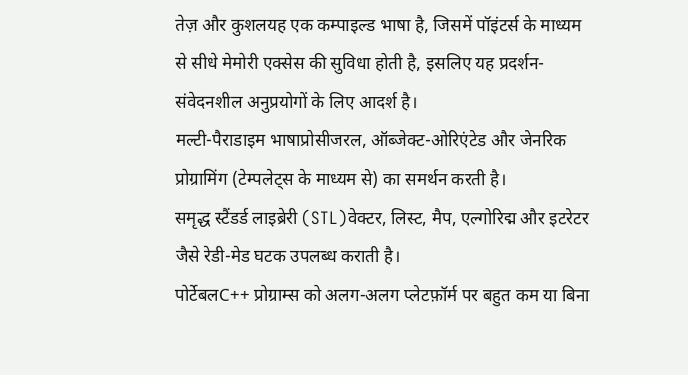तेज़ और कुशलयह एक कम्पाइल्ड भाषा है, जिसमें पॉइंटर्स के माध्यम से सीधे मेमोरी एक्सेस की सुविधा होती है, इसलिए यह प्रदर्शन-संवेदनशील अनुप्रयोगों के लिए आदर्श है।
मल्टी-पैराडाइम भाषाप्रोसीजरल, ऑब्जेक्ट-ओरिएंटेड और जेनरिक प्रोग्रामिंग (टेम्पलेट्स के माध्यम से) का समर्थन करती है।
समृद्ध स्टैंडर्ड लाइब्रेरी (STL)वेक्टर, लिस्ट, मैप, एल्गोरिद्म और इटरेटर जैसे रेडी-मेड घटक उपलब्ध कराती है।
पोर्टेबलC++ प्रोग्राम्स को अलग-अलग प्लेटफ़ॉर्म पर बहुत कम या बिना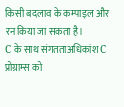किसी बदलाव के कम्पाइल और रन किया जा सकता है।
C के साथ संगतताअधिकांश C प्रोग्राम्स को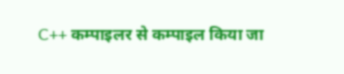C++ कम्पाइलर से कम्पाइल किया जा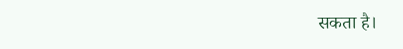सकता है।